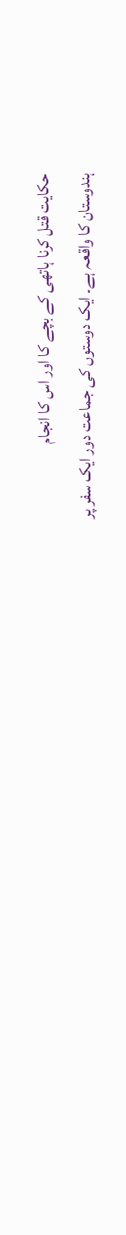حکایت قتل کرنا ہاتھی کے بچے کا اور اس کا انجام
ہندوستان کا واقعہ ہے۔ ایک دوستوں کی جماعت دور ایک سفر پر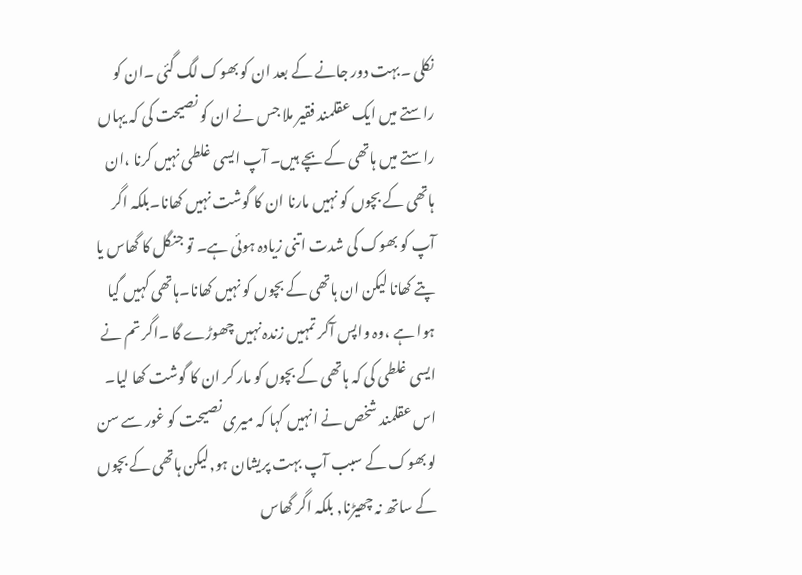نکلی ۔بہت دور جانے کے بعد ان کو بھوک لگ گئی ۔ان کو راستے میں ایک عقلمند فقیر ملا جس نے ان کو نصیحت کی کہ یہاں راستے میں ہاتھی کے بچے ہیں۔ آپ ایسی غلطی نہیں کرنا ،ان ہاتھی کے بچوں کو نہیں مارنا ان کا گوشت نہیں کھانا۔بلکہ اگر آپ کو بھوک کی شدت اتنی زیادہ ہوئی ہے۔ تو جنگل کا گھاس یا پتے کھانا لیکن ان ہاتھی کے بچوں کو نہیں کھانا۔ہاتھی کہیں گیا ہوا ہے ،وہ واپس آکر تمہیں زندہ نہیں چھوڑے گا ۔اگر تم نے ایسی غلطی کی کہ ہاتھی کے بچوں کو مار کر ان کا گوشت کھا لیا۔ اس عقلمند شخص نے انہیں کہا کہ میری نصیحت کو غور سے سن لو بھوک کے سبب آپ بہت پریشان ہو,لیکن ہاتھی کے بچوں کے ساتھ نہ چھیڑنا, بلکہ اگر گھاس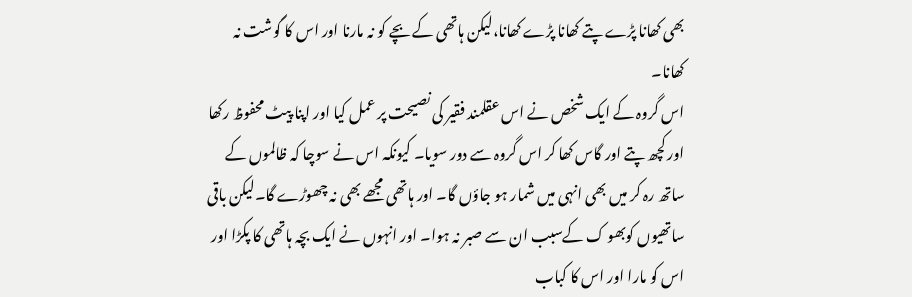بھی کھانا پڑے پتے کھانا پڑے کھانا،لیکن ہاتھی کے بچے کو نہ مارنا اور اس کا گوشت نہ کھانا۔
اس گروہ کے ایک شخص نے اس عقلمند فقیر کی نصیحت پر عمل کیا اور اپنا پیٹ محفوظ رکھا اور کچھ پتے اور گاس کھا کر اس گروہ سے دور سویا۔ کیونکہ اس نے سوچا کہ ظالموں کے ساتھ رہ کر میں بھی انہی میں شمار ہو جاؤں گا۔ اور ہاتھی مجھے بھی نہ چھوڑے گا۔لیکن باقی ساتھیوں کوبھو ک کےسبب ان سے صبر نہ ہوا۔ اور انہوں نے ایک بچہ ہاتھی کا پکڑا اور اس کو مارا اور اس کا کباب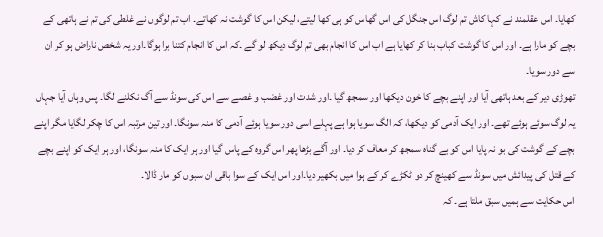کھایا۔ اس عقلمند نے کہا کاش تم لوگ اس جنگل کی اس گھاس کو ہی کھا لیتے، لیکن اس کا گوشت نہ کھاتے۔ اب تم لوگوں نے غلطی کی تم نے ہاتھی کے بچے کو مارا ہے۔ اور اس کا گوشت کباب بنا کر کھایا ہے اب اس کا انجام بھی تم لوگ دیکھ لو گے ۔کہ اس کا انجام کتنا برا ہوگا۔اور یہ شخص ناراض ہو کر ان سے دور سویا۔
تھوڑی دیر کے بعد ہاتھی آیا اور اپنے بچے کا خون دیکھا اور سمجھ گیا ۔اور شدت اور غضب و غصے سے اس کی سونڈ سے آگ نکلنے لگا۔ پس وہاں آیا جہاں یہ لوگ سوئے ہوئے تھے۔ اور ایک آدمی کو دیکھا، کہ الگ سویا ہوا ہے پہلے اسی دور سویا ہوئے آدمی کا منہ سونگا۔ اور تین مرتبہ اس کا چکر لگایا مگر اپنے بچے کے گوشت کی بو نہ پایا اس کو بے گناہ سمجھ کر معاف کر دیا۔ اور آگے بڑھا پھر اس گروہ کے پاس گیا اور ہر ایک کا منہ سونگا، اور ہر ایک کو اپنے بچے کے قتل کی پیدائش میں سونڈ سے کھینچ کر دو ٹکڑے کر کے ہوا میں بکھیر دیا۔اور اس ایک کے سوا باقی ان سبوں کو مار ڈالا۔
اس حکایت سے ہمیں سبق ملتا ہے۔ کہ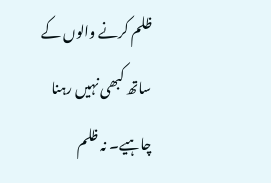ظلم کرنے والوں کے ساتھ کبھی نہیں رہنا چاہیے۔ نہ ظلم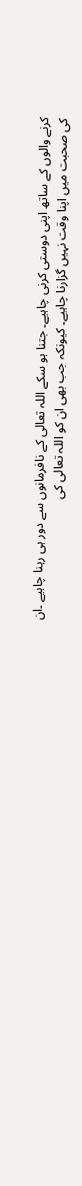کرنے والوں کے ساتھ اپنی دوستی کرنی چاہیے۔ جتنا ہو سکے اللہ تعالی کے نافرمانوں سے دور ہی رہنا چاہیے ۔ان کی صحبت میں اپنا وقت نہیں گزارنا چاہیے۔ کیونکہ جب بھی ان کو اللہ تعالی کی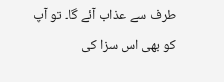طرف سے عذاب آئے گا۔ تو آپ کو بھی اس سزا کی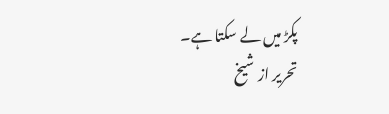پکڑ میں لے سکتا ہے۔
تحریر از شیخ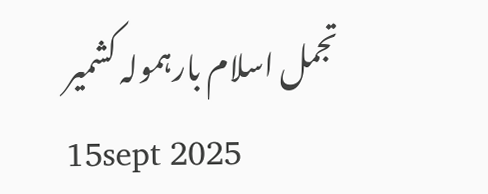تجمل اسلام بارہمولہ کشمیر
15sept 2025